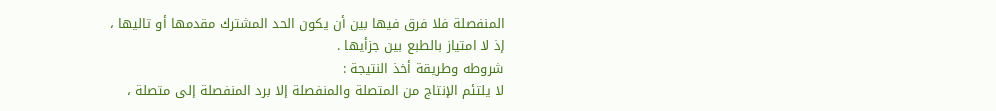المنفصلة فلا فرق فيها بين أن يكون الحد المشترك مقدمها أو تاليها ،
إذ لا امتياز بالطبع بين جزأيها .
شروطه وطريقة أخذ النتيجة :
لا يلتئم الإنتاج من المتصلة والمنفصلة إلا برد المنفصلة إلى متصلة ،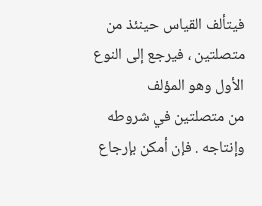فيتألف القياس حينئذ من متصلتين ، فيرجع إلى النوع الأول وهو المؤلف
من متصلتين في شروطه وإنتاجه . فإن أمكن بإرجاع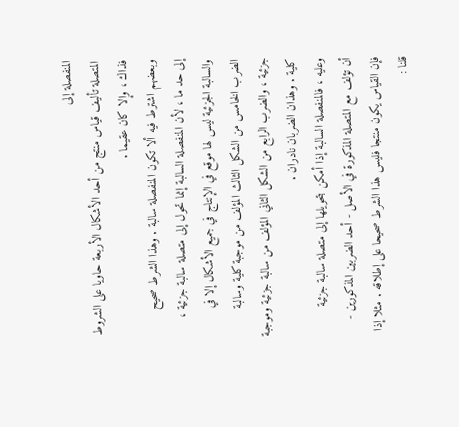المنفصلة إلى
المتصلة تأليف قياس منتج من أحد الأشكال الأربعة حاويا على الشروط
فذاك ، وإلا كان عقيما .
وبعضهم اشترط فيه ألا تكون المنفصلة سالبة . وهذا الشرط صحيح
إلى حد ما ، لأن المنفصلة السالبة إنما تحول إلى متصلة سالبة جزئية ،
والسالبة الجزئية ليس لها موقع في الإنتاج في جميع الأشكال إلا في
الضرب الخامس من الشكل الثالث المؤلف من موجبة كلية وسالبة
جزئية ، والضرب الرابع من الشكل الثاني المؤلف من سالبة جزئية وموجبة
كلية . وهذان الضربان نادران .
وعليه ، فالمنفصلة السالبة إذا أمكن بتحويلها إلى متصلة سالبة جزئية
أن تؤلف مع المتصلة المذكورة في الأصل - أحد الضربين المذكورين -
فإن القياس يكون منتجا فليس هذا الشرط صحيحا على إطلاقه . مثلا إذا
قلنا :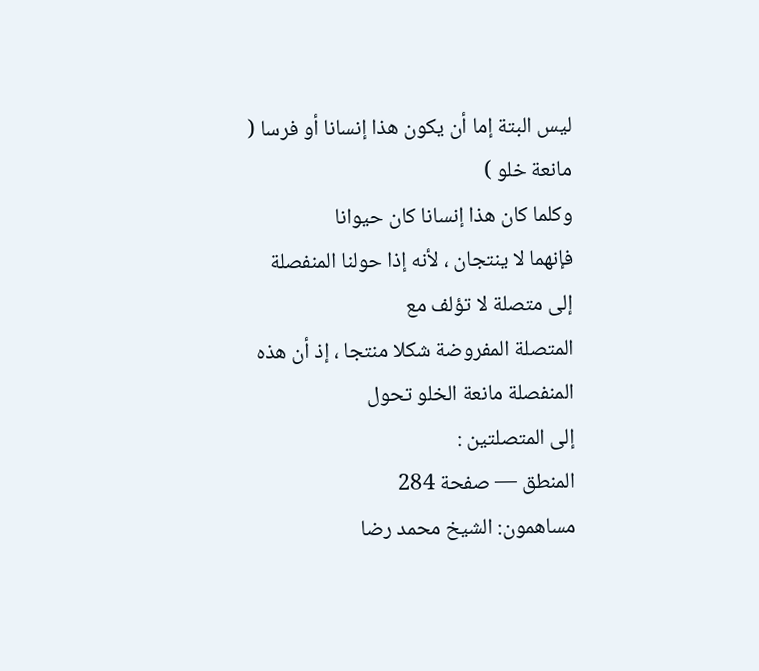ليس البتة إما أن يكون هذا إنسانا أو فرسا ( مانعة خلو )
وكلما كان هذا إنسانا كان حيوانا
فإنهما لا ينتجان ، لأنه إذا حولنا المنفصلة إلى متصلة لا تؤلف مع
المتصلة المفروضة شكلا منتجا ، إذ أن هذه المنفصلة مانعة الخلو تحول
إلى المتصلتين :
المنطق — صفحة 284
مساهمون: الشيخ محمد رضا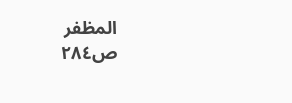المظفر
ص٢٨٤